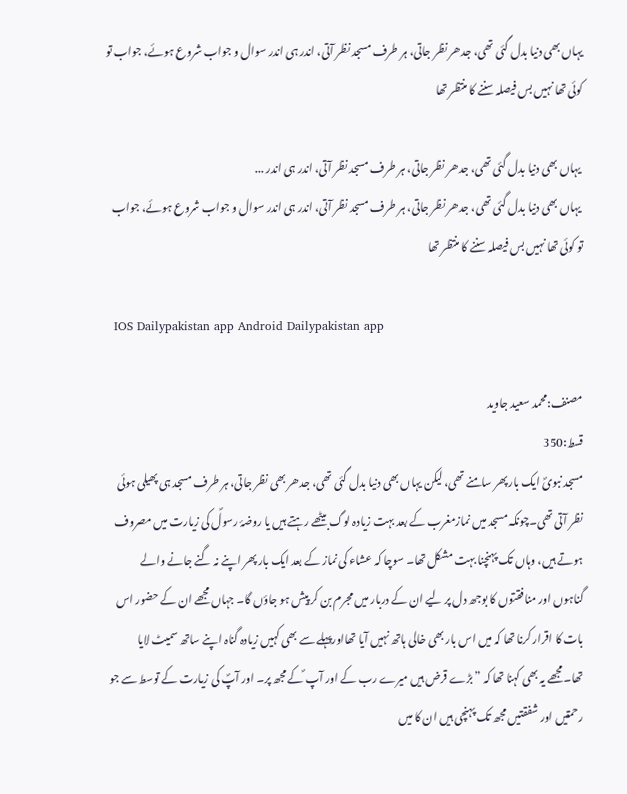یہاں بھی دنیا بدل گئی تھی، جدھر نظر جاتی، ہر طرف مسجد نظر آتی، اندر ہی اندر سوال و جواب شروع ہوئے، جواب تو کوئی تھا نہیں بس فیصلہ سننے کا منتظر تھا

 یہاں بھی دنیا بدل گئی تھی، جدھر نظر جاتی، ہر طرف مسجد نظر آتی، اندر ہی اندر ...
 یہاں بھی دنیا بدل گئی تھی، جدھر نظر جاتی، ہر طرف مسجد نظر آتی، اندر ہی اندر سوال و جواب شروع ہوئے، جواب تو کوئی تھا نہیں بس فیصلہ سننے کا منتظر تھا

  IOS Dailypakistan app Android Dailypakistan app

مصنف:محمد سعید جاوید
قسط:350
مسجد نبویؐ ایک بار پھر سامنے تھی، لیکن یہاں بھی دنیا بدل گئی تھی، جدھر بھی نظر جاتی، ہر طرف مسجد ہی پھیلی ہوئی نظر آتی تھی۔چونکہ مسجد میں نمازمغرب کے بعد بہت زیادہ لوگ بیٹھے رہتے ہیں یا روضۂ رسولؐ کی زیارت میں مصروف ہوتے ہیں، وہاں تک پہنچنا بہت مشکل تھا۔ سوچا کہ عشاء کی نماز کے بعد ایک بار پھر اپنے نہ گنے جانے والے گناہوں اور منافقتوں کا بوجھ دل پر لیے ان کے دربار میں مجرم بن کر پیش ہو جاؤں گا۔ جہاں مجھے ان کے حضور اس بات کا اقرار کرنا تھا کہ میں اس بار بھی خالی ہاتھ نہیں آیا تھااورپہلے سے بھی کہیں زیادہ گناہ اپنے ساتھ سمیٹ لایا تھا۔مجھے یہ بھی کہنا تھا کہ ”بڑے قرض ہیں میرے رب کے اور آپ ؐکے مجھ پر۔ اور آپؐ کی زیارت کے توسط سے جو رحمتیں اور شفقتیں مجھ تک پہنچی ہیں ان کا میں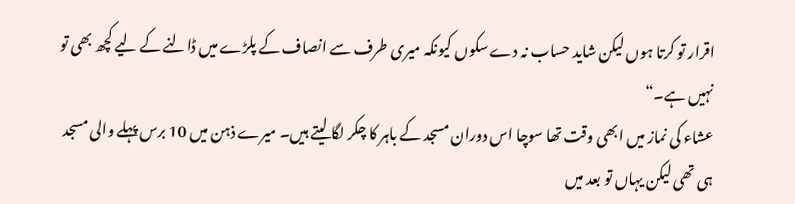اقرار تو کرتا ہوں لیکن شاید حساب نہ دے سکوں کیونکہ میری طرف سے انصاف کے پلڑے میں ڈالنے کے لیے کچھ بھی تو نہیں ہے۔“
عشاء کی نماز میں ابھی وقت تھا سوچا اس دوران مسجد کے باہر کا چکر لگا لیتے ہیں۔ میرے ذہن میں 10 برس پہلے والی مسجد ہی تھی لیکن یہاں تو بعد میں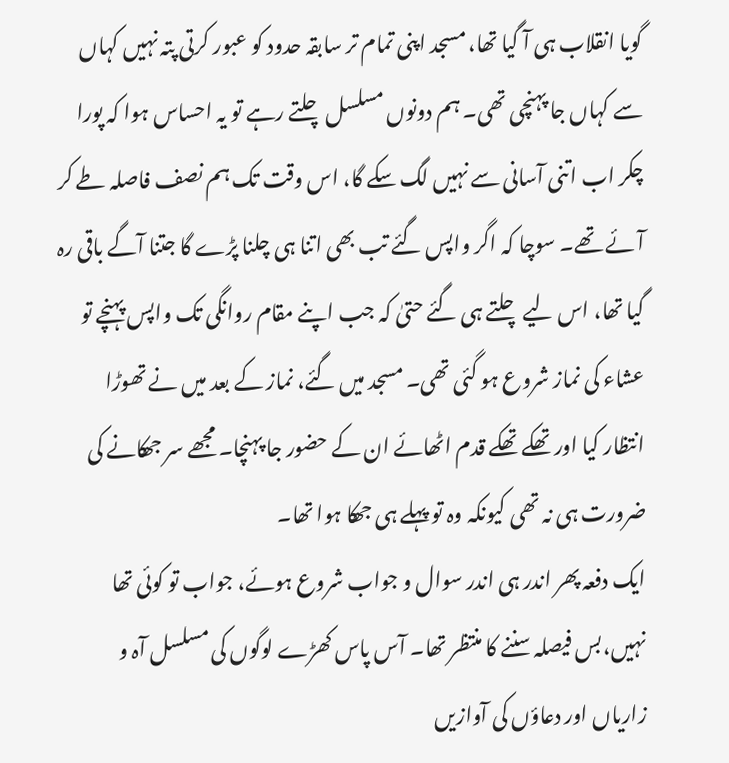گویا انقلاب ہی آ گیا تھا، مسجد اپنی تمام تر سابقہ حدود کو عبور کرتی پتہ نہیں کہاں سے کہاں جا پہنچی تھی۔ ہم دونوں مسلسل چلتے رہے تو یہ احساس ہوا کہ پورا چکر اب اتنی آسانی سے نہیں لگ سکے گا، اس وقت تک ہم نصف فاصلہ طے کر آئے تھے۔ سوچا کہ اگر واپس گئے تب بھی اتنا ہی چلنا پڑے گا جتنا آگے باقی رہ گیا تھا، اس لیے چلتے ہی گئے حتیٰ کہ جب اپنے مقام روانگی تک واپس پہنچے تو عشاء کی نماز شروع ہو گئی تھی۔ مسجد میں گئے، نماز کے بعد میں نے تھوڑا انتظار کیا اور تھکے تھکے قدم اٹھائے ان کے حضور جا پہنچا۔ مجھے سر جھکانے کی ضرورت ہی نہ تھی کیونکہ وہ تو پہلے ہی جھکا ہوا تھا۔
ایک دفعہ پھر اندر ہی اندر سوال و جواب شروع ہوئے، جواب تو کوئی تھا نہیں،بس فیصلہ سننے کا منتظر تھا۔ آس پاس کھڑے لوگوں کی مسلسل آہ و زاریاں اور دعاؤں کی آوازیں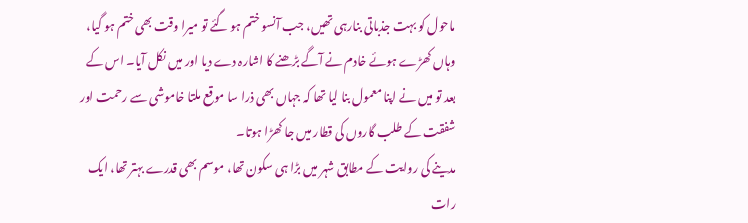ماحول کو بہت جذباتی بنارہی تھیں، جب آنسو ختم ہو گئے تو میرا وقت بھی ختم ہو گیا، وہاں کھڑے ہوئے خادم نے آگے بڑھنے کا اشارہ دے دیا اور میں نکل آیا۔ اس کے بعد تو میں نے اپنا معمول بنا لیا تھا کہ جہاں بھی ذرا سا موقع ملتا خاموشی سے رحمت اور شفقت کے طلب گاروں کی قطار میں جا کھڑا ہوتا۔
مدینے کی روایت کے مطابق شہر میں بڑا ہی سکون تھا، موسم بھی قدرے بہتر تھا، ایک رات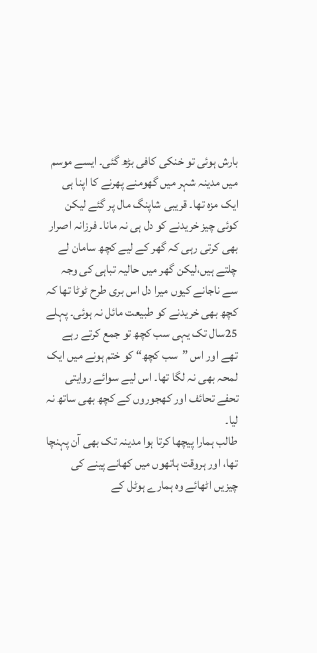بارش ہوئی تو خنکی کافی بڑھ گئی۔ ایسے موسم میں مدینہ شہر میں گھومنے پھرنے کا اپنا ہی ایک مزہ تھا۔ قریبی شاپنگ مال پر گئے لیکن کوئی چیز خریدنے کو دل ہی نہ مانا۔ فرزانہ اصرار بھی کرتی رہی کہ گھر کے لیے کچھ سامان لے چلتے ہیں،لیکن گھر میں حالیہ تباہی کی وجہ سے ناجانے کیوں میرا دل اس بری طرح ٹوٹا تھا کہ کچھ بھی خریدنے کو طبیعت مائل نہ ہوئی۔ پہلے 25سال تک یہی سب کچھ تو جمع کرتے رہے تھے اور اس ”سب کچھ“ کو ختم ہونے میں ایک لمحہ بھی نہ لگا تھا۔ اس لیے سوائے روایتی تحفے تحائف اور کھجوروں کے کچھ بھی ساتھ نہ لیا۔
طالب ہمارا پیچھا کرتا ہوا مدینہ تک بھی آن پہنچا تھا، اور ہروقت ہاتھوں میں کھانے پینے کی چیزیں اٹھائے وہ ہمارے ہوٹل کے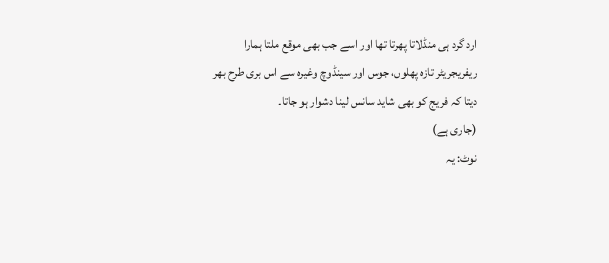ارد گرد ہی منڈلاتا پھرتا تھا اور اسے جب بھی موقع ملتا ہمارا ریفریجریٹر تازہ پھلوں، جوس اور سینڈوچ وغیرہ سے اس بری طرح بھر دیتا کہ فریج کو بھی شاید سانس لینا دشوار ہو جاتا۔
(جاری ہے)
نوٹ: یہ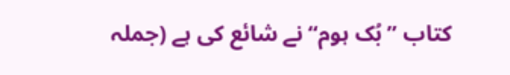کتاب ”بُک ہوم“ نے شائع کی ہے (جملہ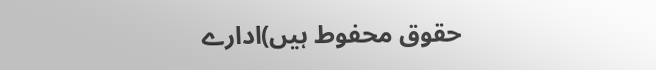حقوق محفوط ہیں)ادارے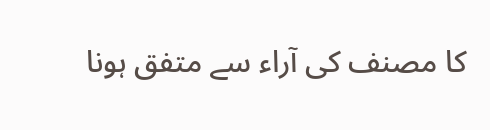کا مصنف کی آراء سے متفق ہونا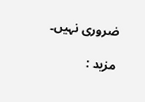ضروری نہیں۔

مزید :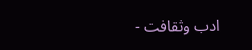ادب وثقافت -